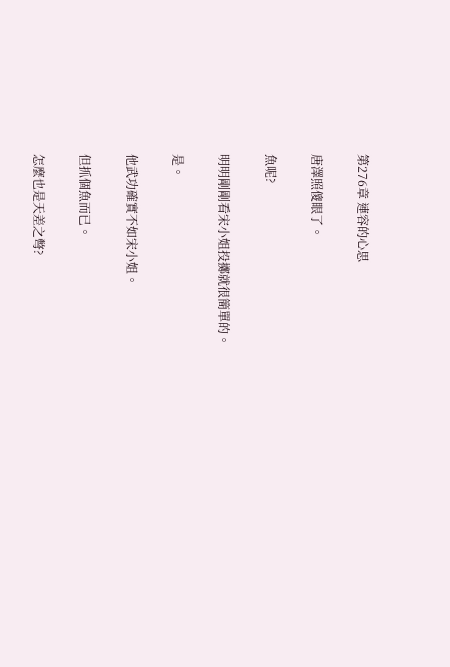第276章 連容的心思

唐澤照傻眼了。

魚呢?

明明剛剛看宋小姐投擲就很簡單的。

是。

他武功確實不如宋小姐。

但抓個魚而已。

怎麼也是天差之彆?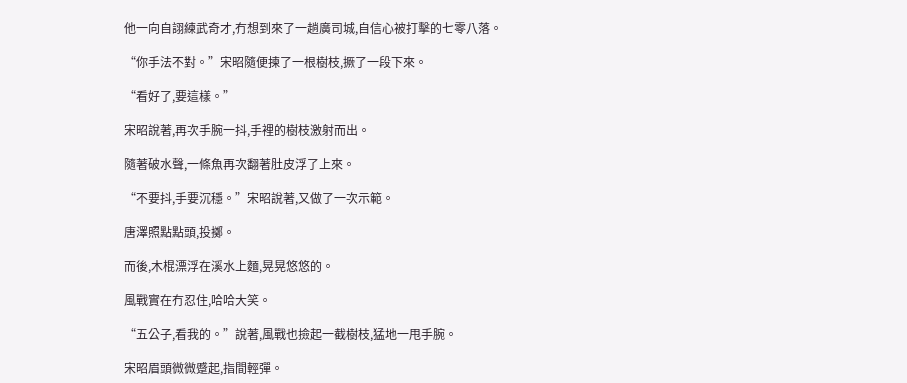他一向自詡練武奇才,冇想到來了一趟廣司城,自信心被打擊的七零八落。

“你手法不對。”宋昭隨便揀了一根樹枝,撅了一段下來。

“看好了,要這樣。”

宋昭說著,再次手腕一抖,手裡的樹枝激射而出。

隨著破水聲,一條魚再次翻著肚皮浮了上來。

“不要抖,手要沉穩。”宋昭說著,又做了一次示範。

唐澤照點點頭,投擲。

而後,木棍漂浮在溪水上麵,晃晃悠悠的。

風戰實在冇忍住,哈哈大笑。

“五公子,看我的。”說著,風戰也撿起一截樹枝,猛地一甩手腕。

宋昭眉頭微微蹙起,指間輕彈。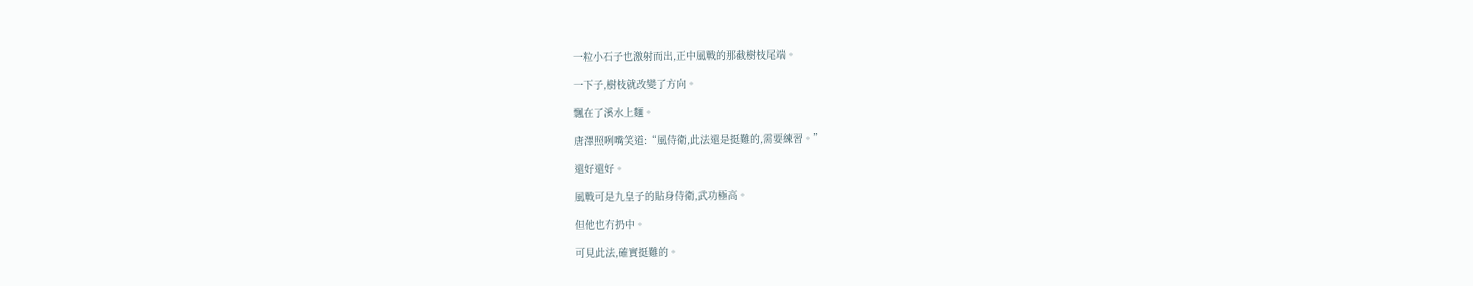一粒小石子也激射而出,正中風戰的那截樹枝尾端。

一下子,樹枝就改變了方向。

飄在了溪水上麵。

唐澤照咧嘴笑道:“風侍衛,此法還是挺難的,需要練習。”

還好還好。

風戰可是九皇子的貼身侍衛,武功極高。

但他也冇扔中。

可見此法,確實挺難的。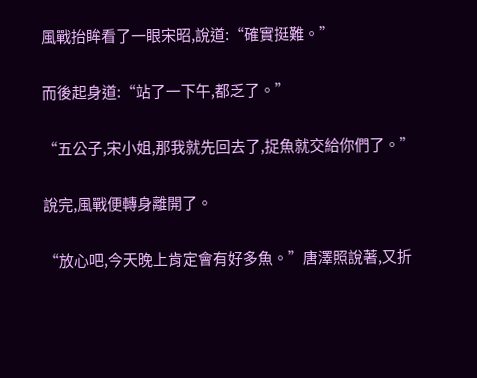風戰抬眸看了一眼宋昭,說道:“確實挺難。”

而後起身道:“站了一下午,都乏了。”

“五公子,宋小姐,那我就先回去了,捉魚就交給你們了。”

說完,風戰便轉身離開了。

“放心吧,今天晚上肯定會有好多魚。”唐澤照說著,又折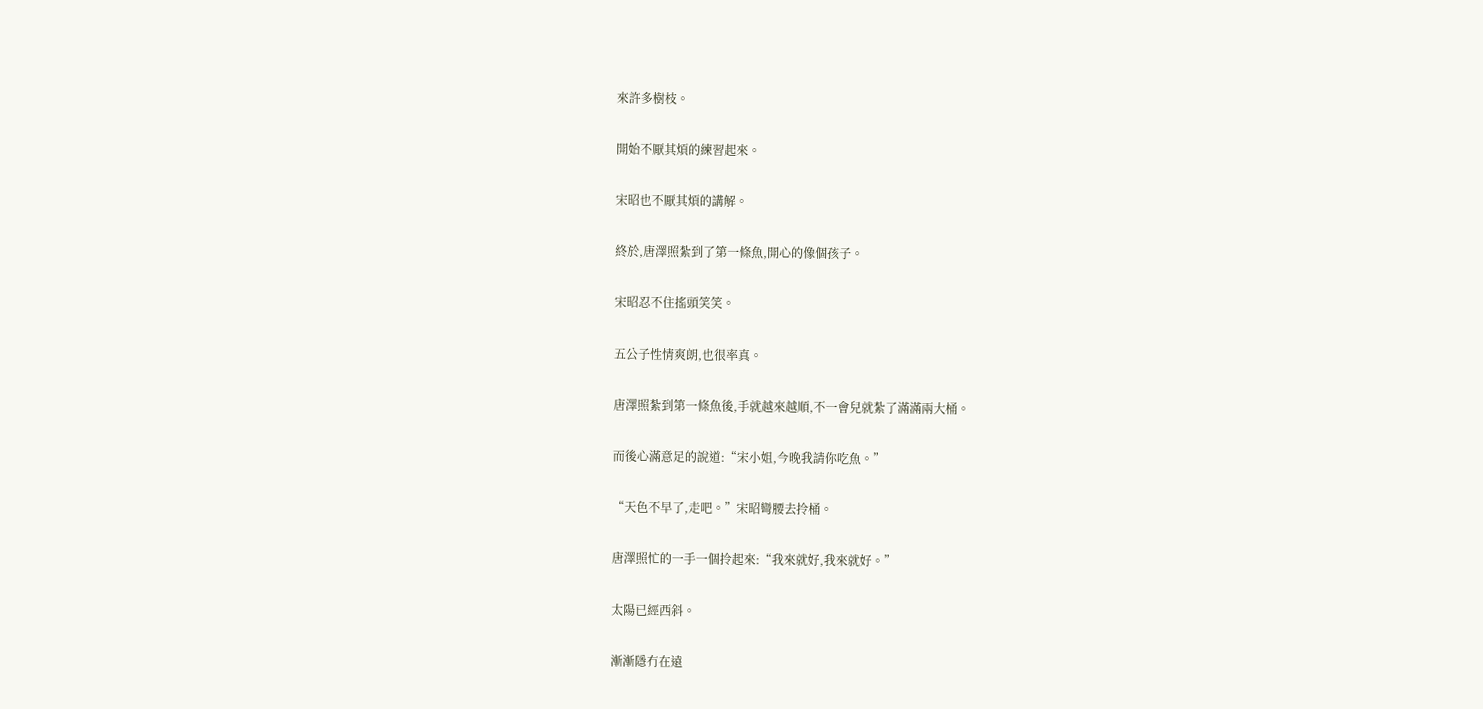來許多樹枝。

開始不厭其煩的練習起來。

宋昭也不厭其煩的講解。

終於,唐澤照紮到了第一條魚,開心的像個孩子。

宋昭忍不住搖頭笑笑。

五公子性情爽朗,也很率真。

唐澤照紮到第一條魚後,手就越來越順,不一會兒就紮了滿滿兩大桶。

而後心滿意足的說道:“宋小姐,今晚我請你吃魚。”

“天色不早了,走吧。”宋昭彎腰去拎桶。

唐澤照忙的一手一個拎起來:“我來就好,我來就好。”

太陽已經西斜。

漸漸隱冇在遠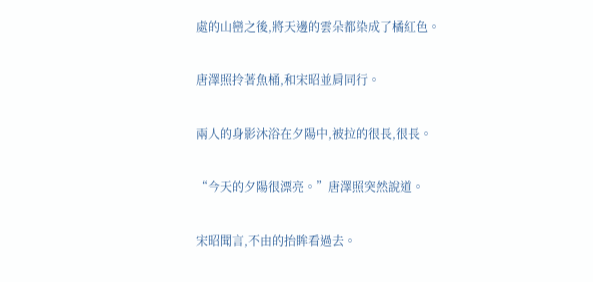處的山巒之後,將天邊的雲朵都染成了橘紅色。

唐澤照拎著魚桶,和宋昭並肩同行。

兩人的身影沐浴在夕陽中,被拉的很長,很長。

“今天的夕陽很漂亮。”唐澤照突然說道。

宋昭聞言,不由的抬眸看過去。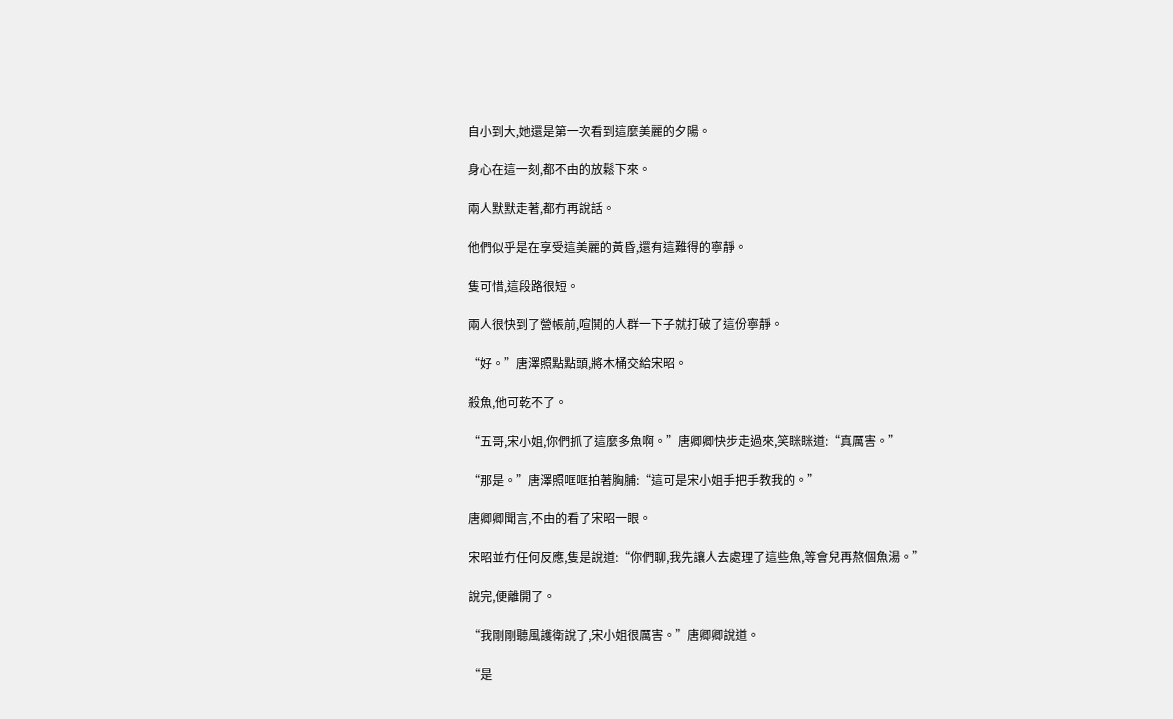自小到大,她還是第一次看到這麼美麗的夕陽。

身心在這一刻,都不由的放鬆下來。

兩人默默走著,都冇再說話。

他們似乎是在享受這美麗的黃昏,還有這難得的寧靜。

隻可惜,這段路很短。

兩人很快到了營帳前,喧鬨的人群一下子就打破了這份寧靜。

“好。”唐澤照點點頭,將木桶交給宋昭。

殺魚,他可乾不了。

“五哥,宋小姐,你們抓了這麼多魚啊。”唐卿卿快步走過來,笑眯眯道:“真厲害。”

“那是。”唐澤照哐哐拍著胸脯:“這可是宋小姐手把手教我的。”

唐卿卿聞言,不由的看了宋昭一眼。

宋昭並冇任何反應,隻是說道:“你們聊,我先讓人去處理了這些魚,等會兒再熬個魚湯。”

說完,便離開了。

“我剛剛聽風護衛說了,宋小姐很厲害。”唐卿卿說道。

“是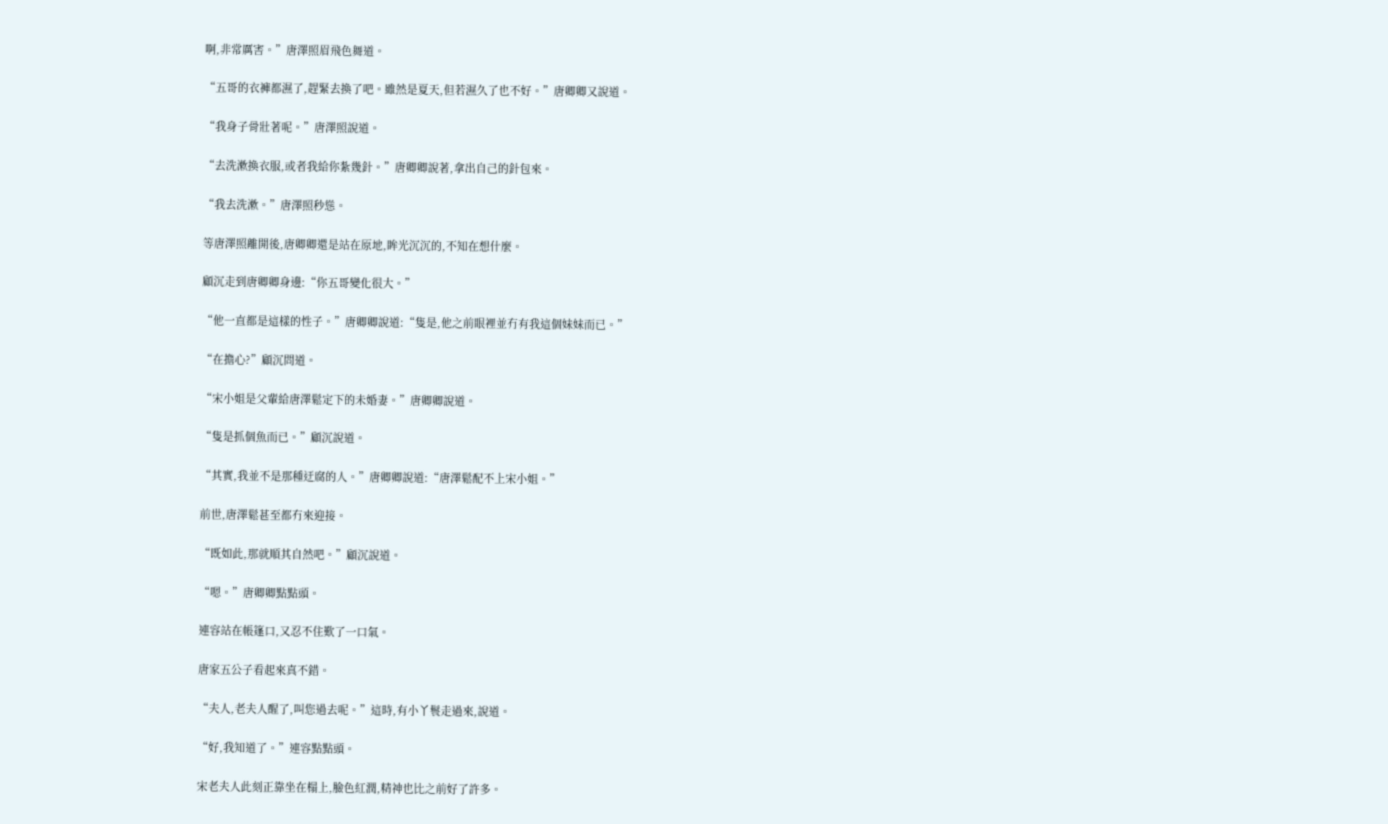啊,非常厲害。”唐澤照眉飛色舞道。

“五哥的衣褲都濕了,趕緊去換了吧。雖然是夏天,但若濕久了也不好。”唐卿卿又說道。

“我身子骨壯著呢。”唐澤照說道。

“去洗漱換衣服,或者我給你紮幾針。”唐卿卿說著,拿出自己的針包來。

“我去洗漱。”唐澤照秒慫。

等唐澤照離開後,唐卿卿還是站在原地,眸光沉沉的,不知在想什麼。

顧沉走到唐卿卿身邊:“你五哥變化很大。”

“他一直都是這樣的性子。”唐卿卿說道:“隻是,他之前眼裡並冇有我這個妹妹而已。”

“在擔心?”顧沉問道。

“宋小姐是父輩給唐澤鬆定下的未婚妻。”唐卿卿說道。

“隻是抓個魚而已。”顧沉說道。

“其實,我並不是那種迂腐的人。”唐卿卿說道:“唐澤鬆配不上宋小姐。”

前世,唐澤鬆甚至都冇來迎接。

“既如此,那就順其自然吧。”顧沉說道。

“嗯。”唐卿卿點點頭。

連容站在帳篷口,又忍不住歎了一口氣。

唐家五公子看起來真不錯。

“夫人,老夫人醒了,叫您過去呢。”這時,有小丫鬟走過來,說道。

“好,我知道了。”連容點點頭。

宋老夫人此刻正靠坐在榻上,臉色紅潤,精神也比之前好了許多。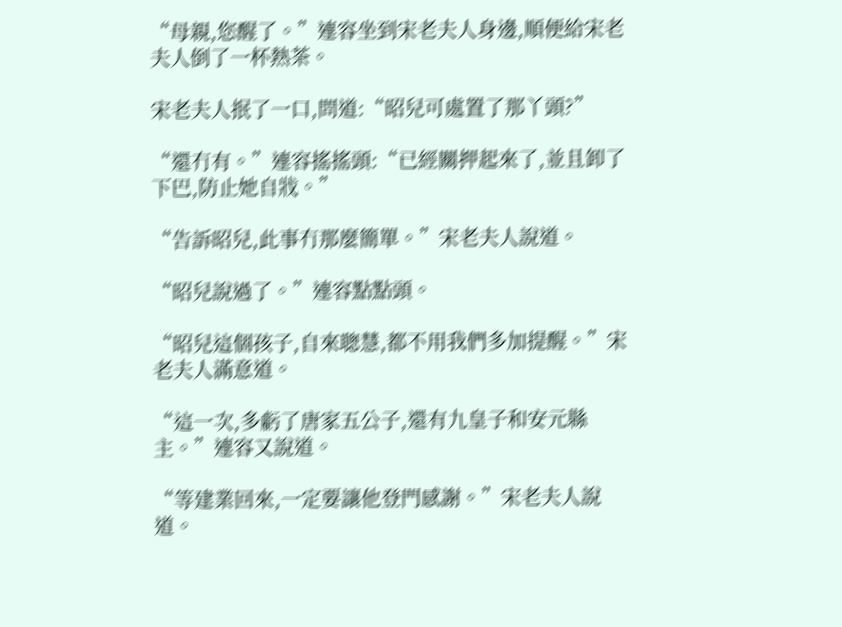“母親,您醒了。”連容坐到宋老夫人身邊,順便給宋老夫人倒了一杯熱茶。

宋老夫人抿了一口,問道:“昭兒可處置了那丫頭?”

“還冇有。”連容搖搖頭:“已經關押起來了,並且卸了下巴,防止她自戕。”

“告訴昭兒,此事冇那麼簡單。”宋老夫人說道。

“昭兒說過了。”連容點點頭。

“昭兒這個孩子,自來聰慧,都不用我們多加提醒。”宋老夫人滿意道。

“這一次,多虧了唐家五公子,還有九皇子和安元縣主。”連容又說道。

“等建業回來,一定要讓他登門感謝。”宋老夫人說道。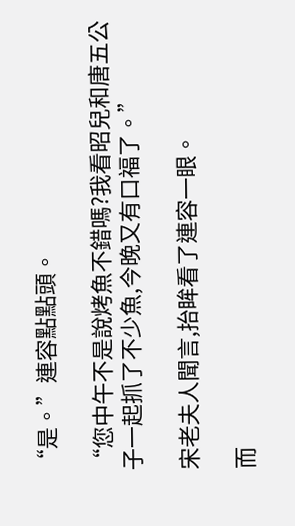“是。”連容點點頭。

“您中午不是說烤魚不錯嗎?我看昭兒和唐五公子一起抓了不少魚,今晚又有口福了。”

宋老夫人聞言,抬眸看了連容一眼。

而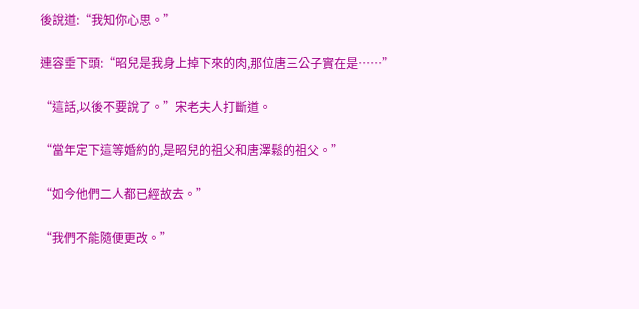後說道:“我知你心思。”

連容垂下頭:“昭兒是我身上掉下來的肉,那位唐三公子實在是……”

“這話,以後不要說了。”宋老夫人打斷道。

“當年定下這等婚約的,是昭兒的祖父和唐澤鬆的祖父。”

“如今他們二人都已經故去。”

“我們不能隨便更改。”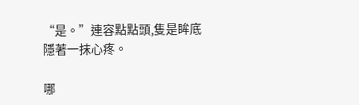“是。”連容點點頭,隻是眸底隱著一抹心疼。

哪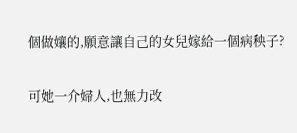個做孃的,願意讓自己的女兒嫁給一個病秧子?

可她一介婦人,也無力改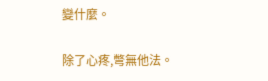變什麼。

除了心疼,彆無他法。